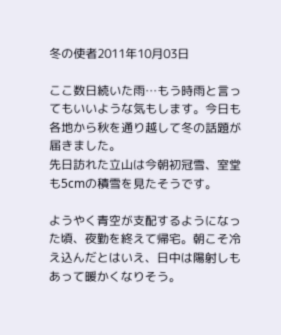冬の使者2011年10月03日

ここ数日続いた雨…もう時雨と言ってもいいような気もします。今日も各地から秋を通り越して冬の話題が届きました。
先日訪れた立山は今朝初冠雪、室堂も5cmの積雪を見たそうです。

ようやく青空が支配するようになった頃、夜勤を終えて帰宅。朝こそ冷え込んだとはいえ、日中は陽射しもあって暖かくなりそう。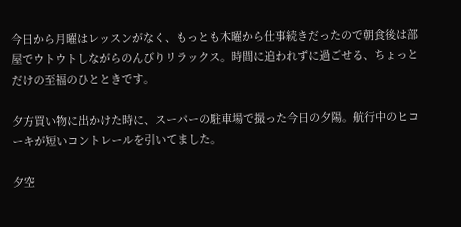今日から月曜はレッスンがなく、もっとも木曜から仕事続きだったので朝食後は部屋でウトウトしながらのんびりリラックス。時間に追われずに過ごせる、ちょっとだけの至福のひとときです。

夕方買い物に出かけた時に、スーパーの駐車場で撮った今日の夕陽。航行中のヒコーキが短いコントレールを引いてました。

夕空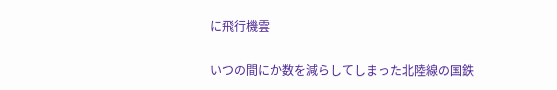に飛行機雲

いつの間にか数を減らしてしまった北陸線の国鉄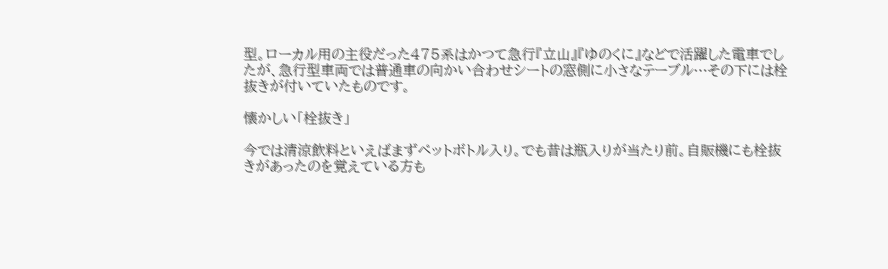型。ローカル用の主役だった475系はかつて急行『立山』『ゆのくに』などで活躍した電車でしたが、急行型車両では普通車の向かい合わせシートの窓側に小さなテーブル…その下には栓抜きが付いていたものです。

懐かしい「栓抜き」

今では清涼飲料といえばまずペットボトル入り。でも昔は瓶入りが当たり前。自販機にも栓抜きがあったのを覚えている方も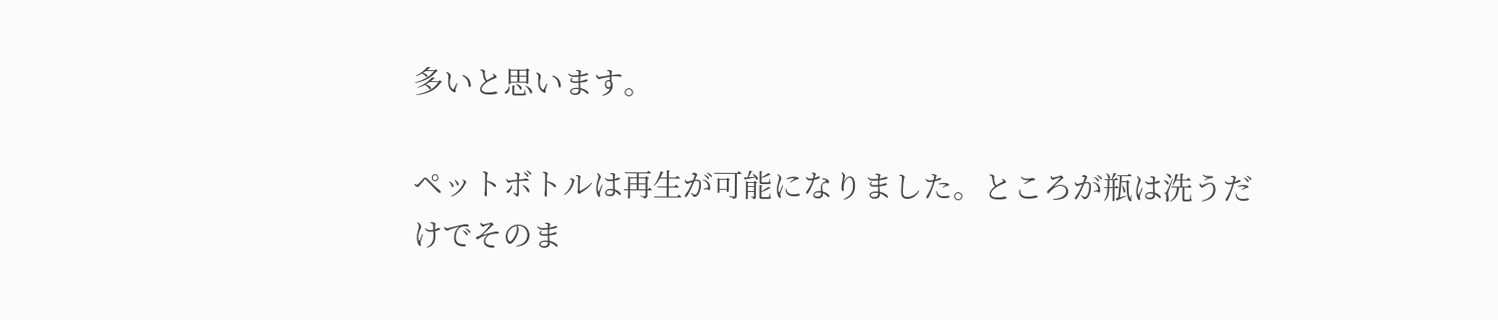多いと思います。

ペットボトルは再生が可能になりました。ところが瓶は洗うだけでそのま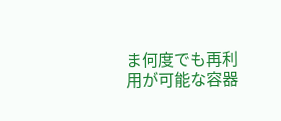ま何度でも再利用が可能な容器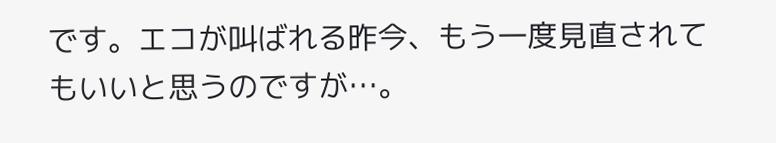です。エコが叫ばれる昨今、もう一度見直されてもいいと思うのですが…。